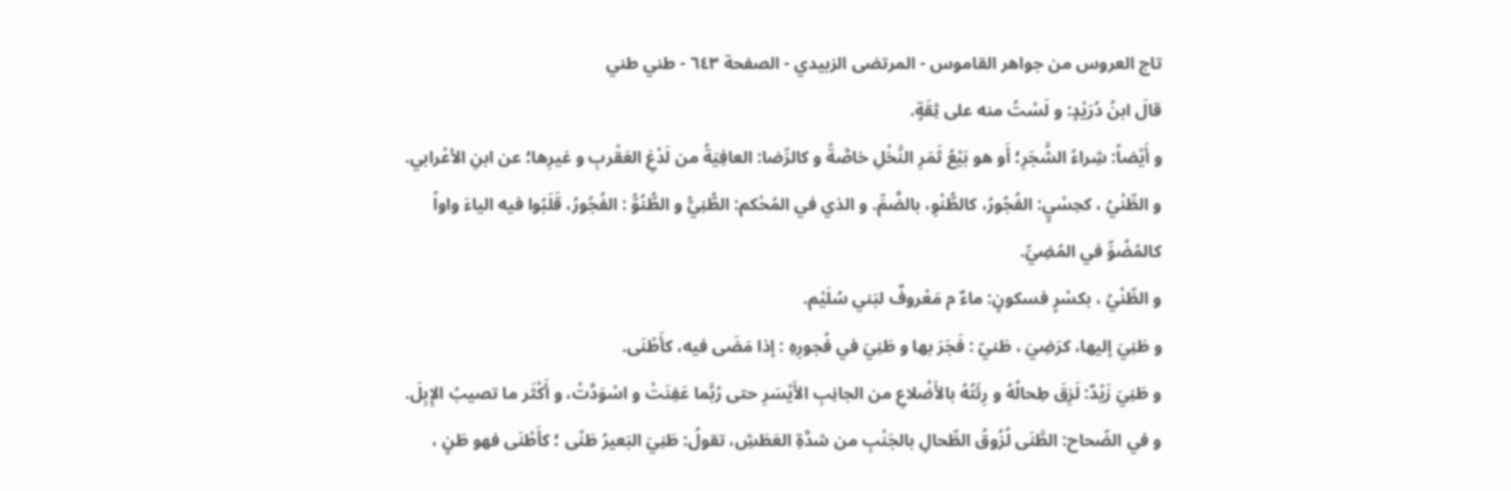تاج العروس من جواهر القاموس - المرتضى الزبيدي - الصفحة ٦٤٣ - طني طني
قالَ ابنُ دُرَيْدٍ: و لَسْتُ منه على ثِقَةٍ.
و أَيْضاً: شِراءُ الشَّجَرِ؛ أَو هو بَيْعُ ثَمَرِ النَّخْلِ خاصَّةً و كالرِّضا: العافِيَةُ من لَدْغِ العَقْربِ و غيرِها؛ عن ابنِ الأعْرابي.
و الطِّنْيُ ، كحِسْيٍ: الفُجُورُ، كالطُّنْوِ، بالضَّمِّ. و الذي في المُحْكم: الطُّنِيُّ و الطُّنُوُّ : الفُجُورُ، قَلَبُوا فيه الياءَ واواً كالمُضُوِّ في المُضِيِّ.
و الطِّنْيُ ، بكسْرٍ فسكونٍ: ماءٌ م مَعْروفٌ لبَني سُلَيْم.
و طَنِيَ إليها، كرَضِيَ ، طَنيّ : فَجَرَ بها و طَنِيَ في فُجورِهِ : إذا مَضَى فيه، كأَطْنَى.
و طَنِيَ زَيْدٌ: لَزِقَ طِحالُهُ و رِئَتُهُ بالأَضْلاعِ من الجانِبِ الأَيْسَرِ حتى رُبَّما عَفِنَتْ و اسْوَدَّتْ، و أَكْثَر ما تصيبُ الإِبِلَ.
و في الصِّحاح: الطَّنَى لُزُوقُ الطِّحالِ بالجَنْبِ من شدَّةِ العَطَشِ، تقولُ: طَنِيَ البَعيرُ طَنًى ؛ كأَطْنَى فهو طَنٍ ،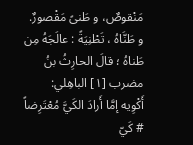مَنْقوصٌ، و طَنىً مَقْصورٌ.
و طَنَّاهُ ، تَطْنِيَةً : عالَجَهُ مِن طَناهُ ؛ قالَ الحارِثُ بنُ مضرب [١] الباهِلي:
أَكْوِيه إمَّا أَرادَ الكَيَّ مُعْتَرِضاً # كَيّ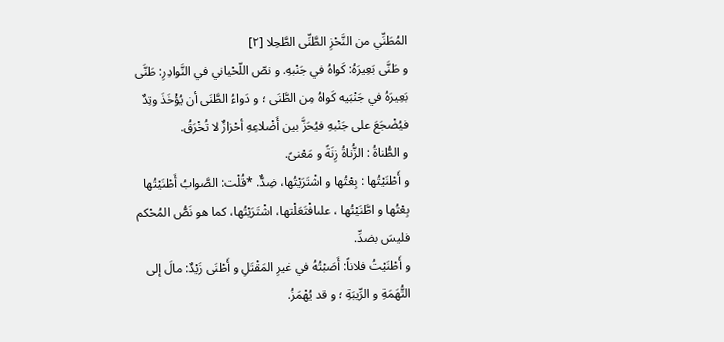المُطَنِّي من النَّحْزِ الطَّنِّى الطَّحِلا [٢]
و طَنَّى بَعِيرَهُ: كَواهُ في جَنْبهِ. و نصّ اللّحْياني في النَّوادِرِ: طَنَّى بَعِيرَهُ في جَنْبَيه كَواهُ مِن الطَّنَى ؛ و دَواءُ الطَّنَى أن يُؤْخَذَ وتِدٌ فيُضْجَعَ على جَنْبهِ فيُحَزَّ بين أَضْلاعِهِ أحْزازٌ لا تُخْرَقُ.
و الطُّناةُ : الزُّناةُ زِنَةً و مَعْنىً.
و أَطْنَيْتُها : بِعْتُها و اشْتَرَيْتُها، ضِدٌّ. *قُلْت: الصَّوابُ أَطْنَيْتُها بِعْتُها و اطَّنَيْتُها ، علىافْتَعَلْتها، اشْتَرَيْتُها، كما هو نَصُّ المُحْكم فليسَ بضدِّ.
و أَطْنَيْتُ فلاناً: أَصَبْتُهُ في غيرِ المَقْتَلِ و أَطْنَى زَيْدٌ: مالَ إلى التُّهَمَةِ و الرِّيبَةِ ؛ و قد يُهْمَزُ.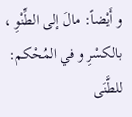و أَيْضاً: مالَ إلى الطِّنْوِ ، بالكسْرِ و في المُحْكم:
للطَّنَى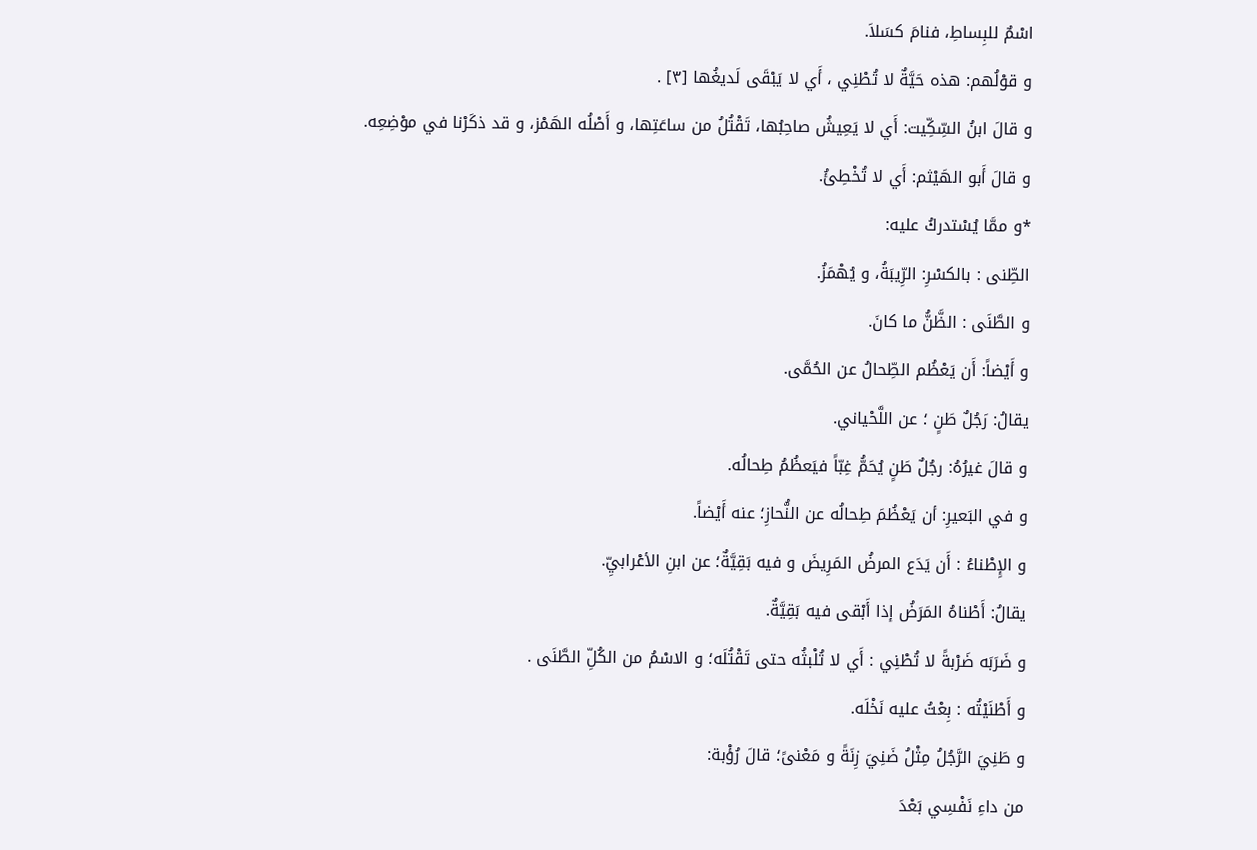اسْمٌ للبِساطِ، فنامَ كسَلاَ.
و قوْلُهم: هذه حَيَّةٌ لا تُطْنِي ، أَي لا يَبْقَى لَديغُها [٣] .
و قالَ ابنُ السِّكِّيت: أَي لا يَعِيشُ صاحِبُها، تَقْتُلُ من ساعَتِها، و أَصْلُه الهَمْز، و قد ذكَرْنا في موْضِعِه.
و قالَ أَبو الهَيْثم: أَي لا تُخْطِئُ.
*و ممَّا يُسْتدركُ عليه:
الطِّنى : بالكسْرِ: الرِّيبَةُ، و يُهْمَزُ.
و الطَّنَى : الظَّنُّ ما كانَ.
و أَيْضاً: أَن يَعْظُم الطِّحالُ عن الحُمَّى.
يقالُ: رَجُلٌ طَنٍ ؛ عن اللَّحْياني.
و قالَ غيرُهُ: رجُلٌ طَنٍ يُحَمُّ غِبّاً فيَعظُمُ طِحالُه.
و في البَعيرِ: أن يَعْظُمَ طِحالُه عن النُّحازِ؛ عنه أَيْضاً.
و الإِطْناءُ : أَن يَدَع المرضُ المَرِيضَ و فيه بَقِيَّةٌ؛ عن ابنِ الأعْرابيِّ.
يقالُ: أَطْناهُ المَرَضُ إذا أَبْقى فيه بَقِيَّةٌ.
و ضَرَبَه ضَرْبةً لا تُطْنِي : أَي لا تُلْبثُه حتى تَقْتُلَه؛ و الاسْمُ من الكُلِّ الطَّنَى .
و أَطْنَيْتُه : بِعْتُ عليه نَخْلَه.
و طَنِيَ الرَّجُلُ مِثْلُ ضَنِيَ زِنَةً و مَعْنىً؛ قالَ رُؤْبة:
من داءِ نَفْسِي بَعْدَ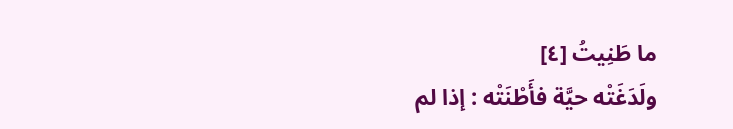ما طَنِيتُ [٤]
ولَدَغَتْه حيَّة فأَطْنَتْه : إذا لم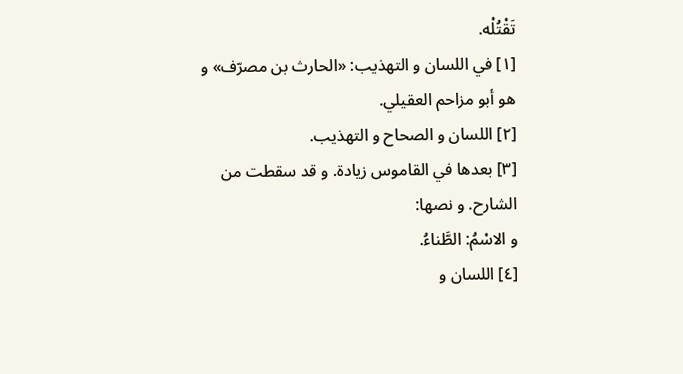تَقْتُلْه.
[١] في اللسان و التهذيب: «الحارث بن مصرّف» و هو أبو مزاحم العقيلي.
[٢] اللسان و الصحاح و التهذيب.
[٣] بعدها في القاموس زيادة. و قد سقطت من الشارح. و نصها:
و الاسْمُ: الطَّناءُ.
[٤] اللسان و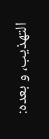التهذيب، و بعده: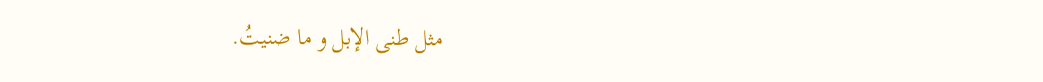مثل طنى الإبل و ما ضنيتُ.